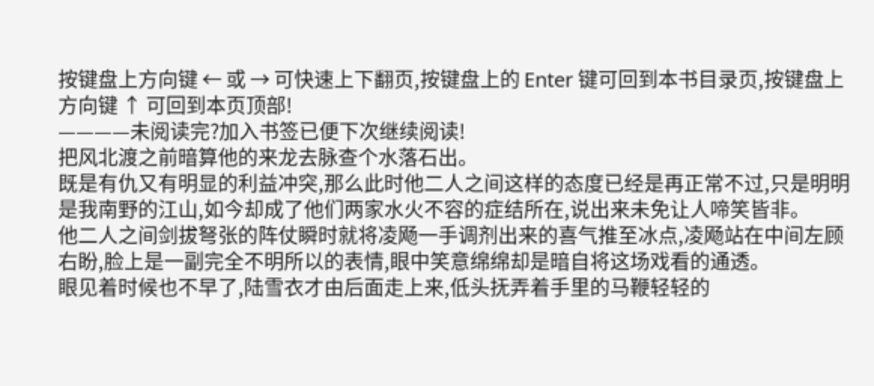按键盘上方向键 ← 或 → 可快速上下翻页,按键盘上的 Enter 键可回到本书目录页,按键盘上方向键 ↑ 可回到本页顶部!
————未阅读完?加入书签已便下次继续阅读!
把风北渡之前暗算他的来龙去脉查个水落石出。
既是有仇又有明显的利益冲突,那么此时他二人之间这样的态度已经是再正常不过,只是明明是我南野的江山,如今却成了他们两家水火不容的症结所在,说出来未免让人啼笑皆非。
他二人之间剑拔弩张的阵仗瞬时就将凌飏一手调剂出来的喜气推至冰点,凌飏站在中间左顾右盼,脸上是一副完全不明所以的表情,眼中笑意绵绵却是暗自将这场戏看的通透。
眼见着时候也不早了,陆雪衣才由后面走上来,低头抚弄着手里的马鞭轻轻的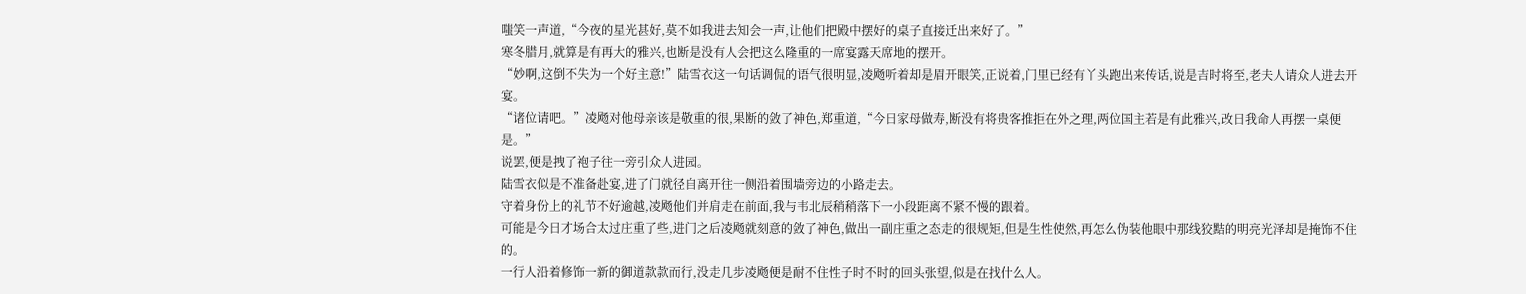嗤笑一声道,“今夜的星光甚好,莫不如我进去知会一声,让他们把殿中摆好的桌子直接迁出来好了。”
寒冬腊月,就算是有再大的雅兴,也断是没有人会把这么隆重的一席宴露天席地的摆开。
“妙啊,这倒不失为一个好主意!”陆雪衣这一句话调侃的语气很明显,凌飏听着却是眉开眼笑,正说着,门里已经有丫头跑出来传话,说是吉时将至,老夫人请众人进去开宴。
“诸位请吧。”凌飏对他母亲该是敬重的很,果断的敛了神色,郑重道,“今日家母做寿,断没有将贵客推拒在外之理,两位国主若是有此雅兴,改日我命人再摆一桌便是。”
说罢,便是拽了袍子往一旁引众人进园。
陆雪衣似是不准备赴宴,进了门就径自离开往一侧沿着围墙旁边的小路走去。
守着身份上的礼节不好逾越,凌飏他们并肩走在前面,我与韦北辰稍稍落下一小段距离不紧不慢的跟着。
可能是今日才场合太过庄重了些,进门之后凌飏就刻意的敛了神色,做出一副庄重之态走的很规矩,但是生性使然,再怎么伪装他眼中那线狡黠的明亮光泽却是掩饰不住的。
一行人沿着修饰一新的御道款款而行,没走几步凌飏便是耐不住性子时不时的回头张望,似是在找什么人。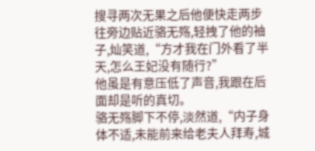搜寻两次无果之后他便快走两步往旁边贴近骆无殇,轻拽了他的袖子,灿笑道,“方才我在门外看了半天,怎么王妃没有随行?”
他虽是有意压低了声音,我跟在后面却是听的真切。
骆无殇脚下不停,淡然道,“内子身体不适,未能前来给老夫人拜寿,城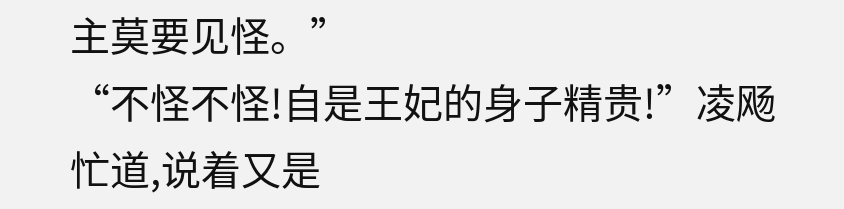主莫要见怪。”
“不怪不怪!自是王妃的身子精贵!”凌飏忙道,说着又是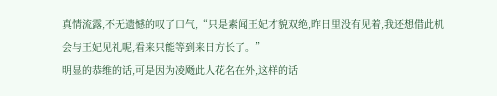真情流露,不无遗憾的叹了口气,“只是素闻王妃才貌双绝,昨日里没有见着,我还想借此机会与王妃见礼呢,看来只能等到来日方长了。”
明显的恭维的话,可是因为凌飏此人花名在外,这样的话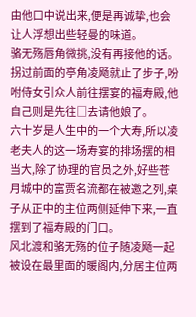由他口中说出来,便是再诚挚,也会让人浮想出些轻曼的味道。
骆无殇唇角微挑,没有再接他的话。
拐过前面的亭角凌飏就止了步子,吩咐侍女引众人前往摆宴的福寿殿,他自己则是先往□去请他娘了。
六十岁是人生中的一个大寿,所以凌老夫人的这一场寿宴的排场摆的相当大,除了协理的官员之外,好些苍月城中的富贾名流都在被邀之列,桌子从正中的主位两侧延伸下来,一直摆到了福寿殿的门口。
风北渡和骆无殇的位子随凌飏一起被设在最里面的暖阁内,分居主位两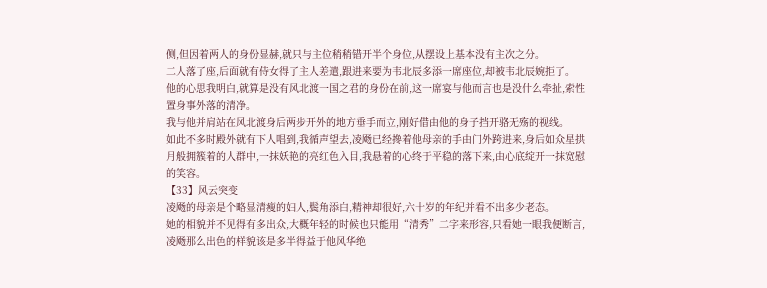侧,但因着两人的身份显赫,就只与主位稍稍错开半个身位,从摆设上基本没有主次之分。
二人落了座,后面就有侍女得了主人差遣,跟进来要为韦北辰多添一席座位,却被韦北辰婉拒了。
他的心思我明白,就算是没有风北渡一国之君的身份在前,这一席宴与他而言也是没什么牵扯,索性置身事外落的清净。
我与他并肩站在风北渡身后两步开外的地方垂手而立,刚好借由他的身子挡开骆无殇的视线。
如此不多时殿外就有下人唱到,我循声望去,凌飏已经搀着他母亲的手由门外跨进来,身后如众星拱月般拥簇着的人群中,一抹妖艳的亮红色入目,我悬着的心终于平稳的落下来,由心底绽开一抹宽慰的笑容。
【33】风云突变
凌飏的母亲是个略显清瘦的妇人,鬓角添白,精神却很好,六十岁的年纪并看不出多少老态。
她的相貌并不见得有多出众,大概年轻的时候也只能用“清秀”二字来形容,只看她一眼我便断言,凌飏那么出色的样貌该是多半得益于他风华绝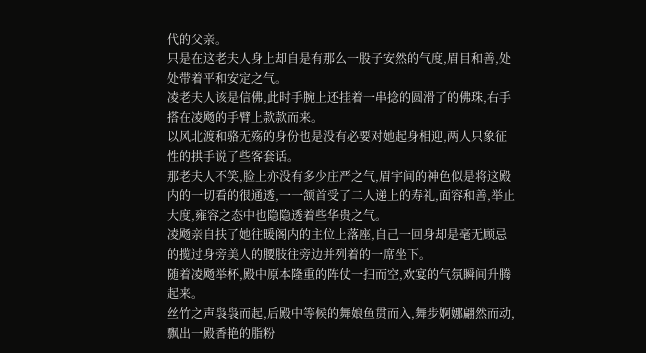代的父亲。
只是在这老夫人身上却自是有那么一股子安然的气度,眉目和善,处处带着平和安定之气。
凌老夫人该是信佛,此时手腕上还挂着一串捻的圆滑了的佛珠,右手搭在凌飏的手臂上款款而来。
以风北渡和骆无殇的身份也是没有必要对她起身相迎,两人只象征性的拱手说了些客套话。
那老夫人不笑,脸上亦没有多少庄严之气,眉宇间的神色似是将这殿内的一切看的很通透,一一颔首受了二人递上的寿礼,面容和善,举止大度,雍容之态中也隐隐透着些华贵之气。
凌飏亲自扶了她往暖阁内的主位上落座,自己一回身却是毫无顾忌的揽过身旁美人的腰肢往旁边并列着的一席坐下。
随着凌飏举杯,殿中原本隆重的阵仗一扫而空,欢宴的气氛瞬间升腾起来。
丝竹之声袅袅而起,后殿中等候的舞娘鱼贯而入,舞步婀娜翩然而动,飘出一殿香艳的脂粉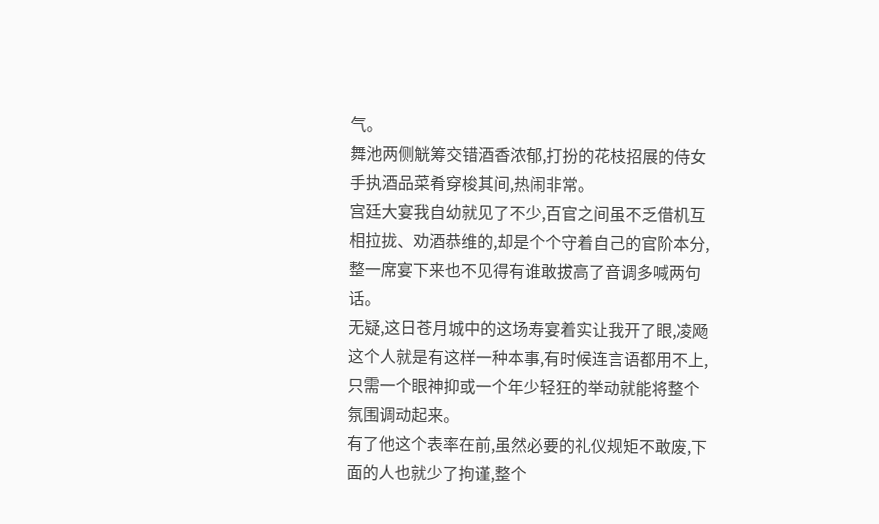气。
舞池两侧觥筹交错酒香浓郁,打扮的花枝招展的侍女手执酒品菜肴穿梭其间,热闹非常。
宫廷大宴我自幼就见了不少,百官之间虽不乏借机互相拉拢、劝酒恭维的,却是个个守着自己的官阶本分,整一席宴下来也不见得有谁敢拔高了音调多喊两句话。
无疑,这日苍月城中的这场寿宴着实让我开了眼,凌飏这个人就是有这样一种本事,有时候连言语都用不上,只需一个眼神抑或一个年少轻狂的举动就能将整个氛围调动起来。
有了他这个表率在前,虽然必要的礼仪规矩不敢废,下面的人也就少了拘谨,整个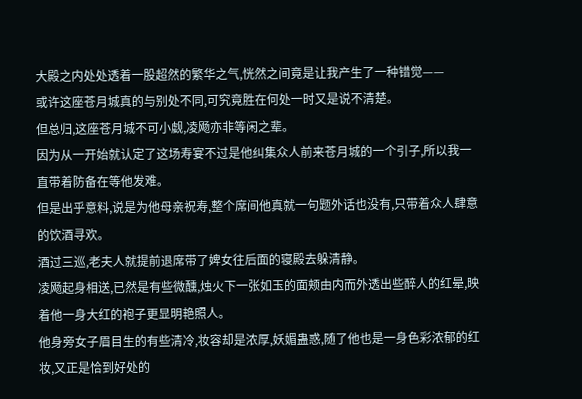大殿之内处处透着一股超然的繁华之气,恍然之间竟是让我产生了一种错觉——
或许这座苍月城真的与别处不同,可究竟胜在何处一时又是说不清楚。
但总归,这座苍月城不可小觑,凌飏亦非等闲之辈。
因为从一开始就认定了这场寿宴不过是他纠集众人前来苍月城的一个引子,所以我一直带着防备在等他发难。
但是出乎意料,说是为他母亲祝寿,整个席间他真就一句题外话也没有,只带着众人肆意的饮酒寻欢。
酒过三巡,老夫人就提前退席带了婢女往后面的寝殿去躲清静。
凌飏起身相送,已然是有些微醺,烛火下一张如玉的面颊由内而外透出些醉人的红晕,映着他一身大红的袍子更显明艳照人。
他身旁女子眉目生的有些清冷,妆容却是浓厚,妖媚蛊惑,随了他也是一身色彩浓郁的红妆,又正是恰到好处的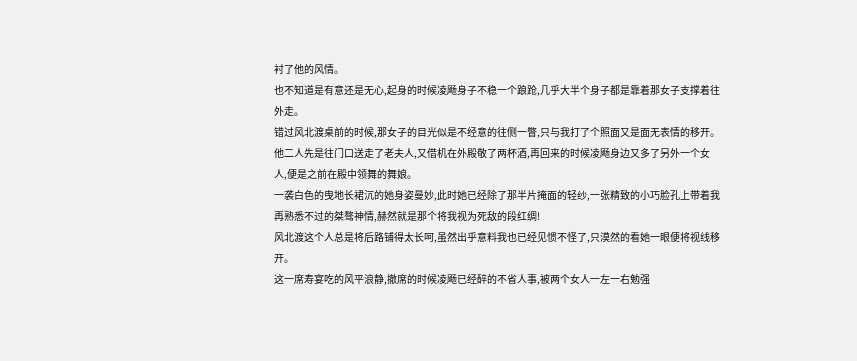衬了他的风情。
也不知道是有意还是无心,起身的时候凌飏身子不稳一个踉跄,几乎大半个身子都是靠着那女子支撑着往外走。
错过风北渡桌前的时候,那女子的目光似是不经意的往侧一瞥,只与我打了个照面又是面无表情的移开。
他二人先是往门口送走了老夫人,又借机在外殿敬了两杯酒,再回来的时候凌飏身边又多了另外一个女人,便是之前在殿中领舞的舞娘。
一袭白色的曳地长裙沉的她身姿曼妙,此时她已经除了那半片掩面的轻纱,一张精致的小巧脸孔上带着我再熟悉不过的桀骜神情,赫然就是那个将我视为死敌的段红绸!
风北渡这个人总是将后路铺得太长呵,虽然出乎意料我也已经见惯不怪了,只漠然的看她一眼便将视线移开。
这一席寿宴吃的风平浪静,撤席的时候凌飏已经醉的不省人事,被两个女人一左一右勉强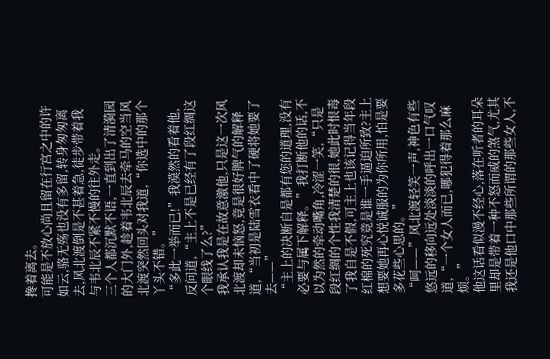搀着离去。
可能是不放心尚且留在行宫之中的许如云,骆无殇也没有多留,转身匆匆离去,风北渡倒是不甚着急,徒步带着我与韦北辰不紧不慢的往外走。
三个人都沉默不语,一直到出了清漪园的大门外,趁着韦北辰去牵马的空当风北渡突然回头对我道,“你选中的那个丫头不错。”
“多此一举而已!”我漠然的看着他,反问道,“主上不是已经有了段红绸这个眼线了么?”
我承认我是在故意激他,只是这一次风北渡却未恼怒,竟是很好脾气的解释道,“当初是陆雪衣看中了硬将她要了去——”
“主上的决断自是都有您的道理,没有必要与属下解释。”我打断他的话,不以为然的牵动嘴角,冷涩一笑,“只是段红绸的个性我清楚的很,她此时恨毒了我自是不假,可主上也该记得当年段红棉的死究竟是谁一手逼迫所致?主上想要她再心悦诚服的为你所用,怕是要多花些心思的。”
“呵——”风北渡轻笑一声,神色有些悠远的移向远处淡淡的呼出一口气叹道,“一个女人而已,哪犯得着那么麻烦。”
他这话看似漫不经心,落在听者的耳朵里却是带着一种不怒而威的煞气,尤其我还是他口中那些所谓的那些女人,不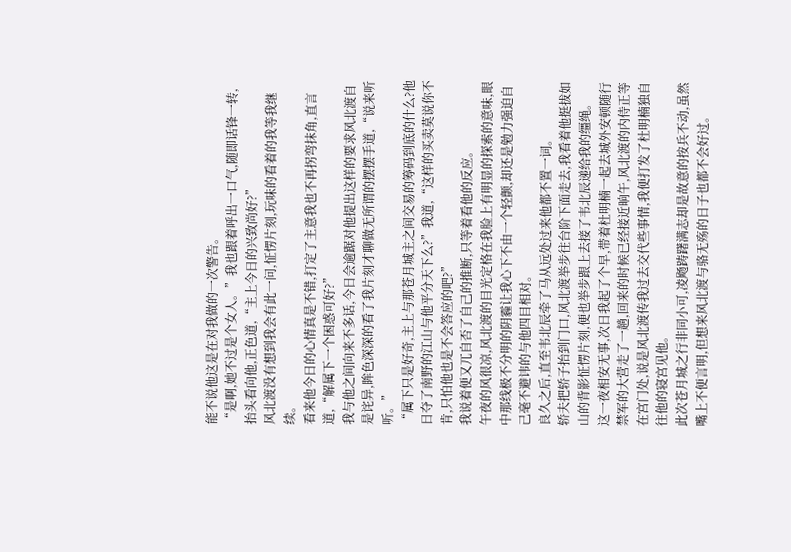能不说他这是在对我做的一次警告。
“是啊,她不过是个女人。”我也跟着呼出一口气,随即话锋一转,抬头看向他,正色道,“主上今日的兴致尚好?”
风北渡没有想到我会有此一问,怔愣片刻,玩味的看着的我等我继续。
看来他今日的心情真是不错,打定了主意我也不再拐弯抹角,直言道,“解属下一个困惑可好?”
我与他之间向来不多话,今日会逾踞对他提出这样的要求风北渡自是诧异,眸色深深的看了我片刻才聊做无所谓的摆摆手道,“说来听听。”
“属下只是好奇,主上与那苍月城主之间交易的筹码到底的什么?他日夺了南野的江山与他平分天下么?”我道,“这样的买卖莫说你不肯,只怕他也是不会答应的吧?”
我说着便又兀自否了自己的推断,只等着看他的反应。
午夜的风很凉,风北渡的目光定格在我脸上有明显的探索的意味,眼中那线极不分明的阴霾让我心下不由一个轻颤,却还是勉力强迫自己毫不避讳的与他四目相对。
良久之后,直至韦北辰牵了马从远处过来他都不置一词。
轿夫把轿子抬到门口,风北渡举步往台阶下面走去,我看着他挺拔如山的背影怔愣片刻,便也举步跟上去接了韦北辰递给我的缰绳。
这一夜相安无事,次日我起了个早,带着杜明楠一起去城外安顿随行禁军的大营走了一趟,回来的时候已经接近晌午,风北渡的内侍正等在宫门处,说是风北渡传我过去交代些事情,我便打发了杜明楠独自往他的寝宫见他。
此次苍月城之行非同小可,凌飏踌躇满志却是故意的按兵不动,虽然嘴上不便言明,但想来风北渡与骆无殇的日子也都不会好过。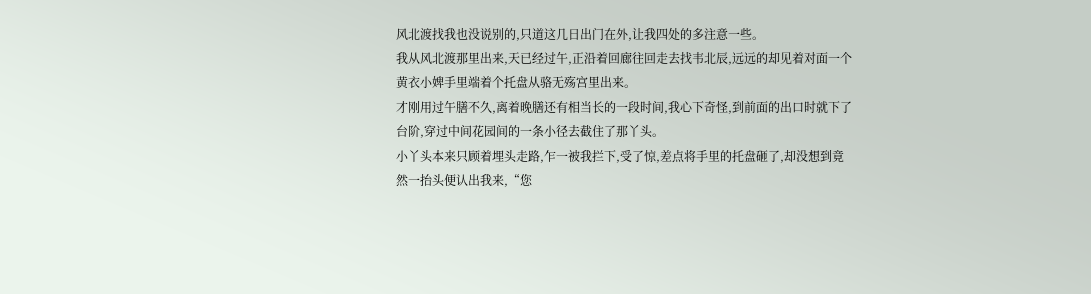风北渡找我也没说别的,只道这几日出门在外,让我四处的多注意一些。
我从风北渡那里出来,天已经过午,正沿着回廊往回走去找韦北辰,远远的却见着对面一个黄衣小婢手里端着个托盘从骆无殇宫里出来。
才刚用过午膳不久,离着晚膳还有相当长的一段时间,我心下奇怪,到前面的出口时就下了台阶,穿过中间花园间的一条小径去截住了那丫头。
小丫头本来只顾着埋头走路,乍一被我拦下,受了惊,差点将手里的托盘砸了,却没想到竟然一抬头便认出我来,“您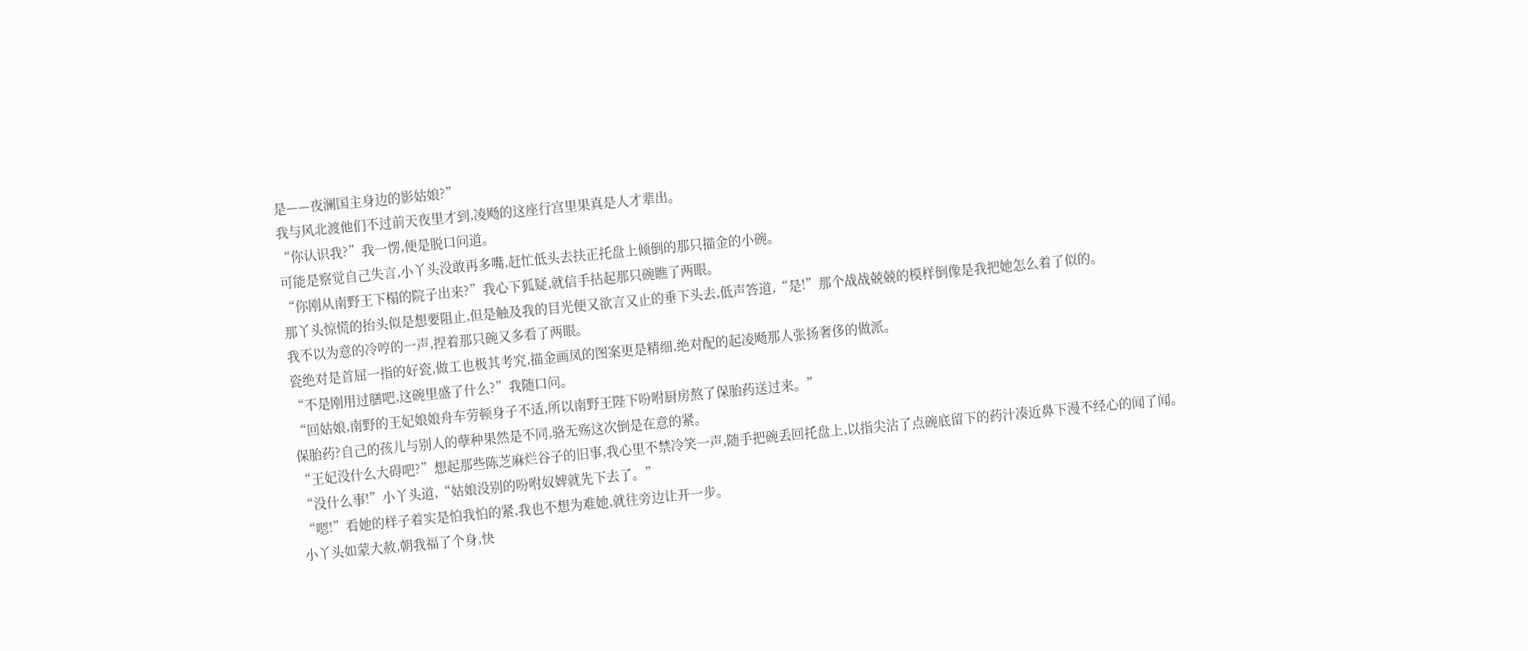是——夜澜国主身边的影姑娘?”
我与风北渡他们不过前天夜里才到,凌飏的这座行宫里果真是人才辈出。
“你认识我?”我一愣,便是脱口问道。
可能是察觉自己失言,小丫头没敢再多嘴,赶忙低头去扶正托盘上倾倒的那只描金的小碗。
“你刚从南野王下榻的院子出来?”我心下狐疑,就信手拈起那只碗瞧了两眼。
那丫头惊慌的抬头似是想要阻止,但是触及我的目光便又欲言又止的垂下头去,低声答道,“是!”那个战战兢兢的模样倒像是我把她怎么着了似的。
我不以为意的冷哼的一声,捏着那只碗又多看了两眼。
瓷绝对是首屈一指的好瓷,做工也极其考究,描金画凤的图案更是精细,绝对配的起凌飏那人张扬奢侈的做派。
“不是刚用过膳吧,这碗里盛了什么?”我随口问。
“回姑娘,南野的王妃娘娘舟车劳顿身子不适,所以南野王陛下吩咐厨房熬了保胎药送过来。”
保胎药?自己的孩儿与别人的孽种果然是不同,骆无殇这次倒是在意的紧。
“王妃没什么大碍吧?”想起那些陈芝麻烂谷子的旧事,我心里不禁冷笑一声,随手把碗丢回托盘上,以指尖沾了点碗底留下的药汁凑近鼻下漫不经心的闻了闻。
“没什么事!”小丫头道,“姑娘没别的吩咐奴婢就先下去了。”
“嗯!”看她的样子着实是怕我怕的紧,我也不想为难她,就往旁边让开一步。
小丫头如蒙大赦,朝我福了个身,快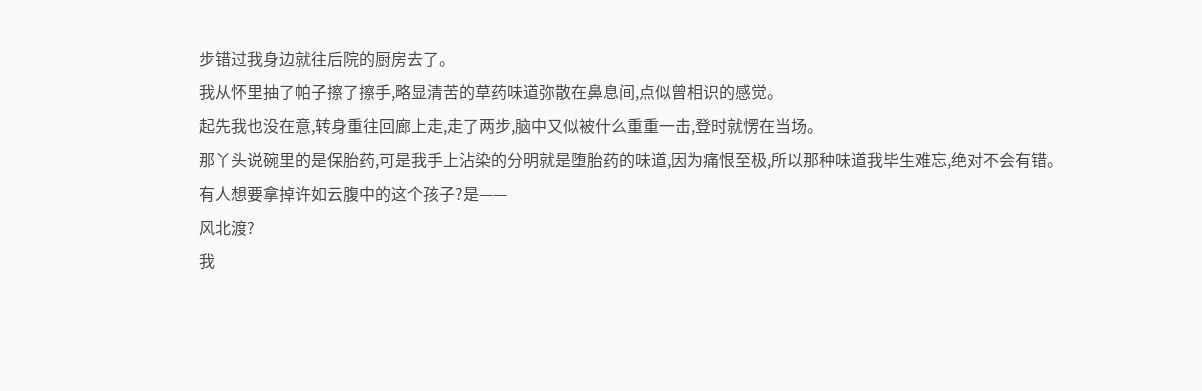步错过我身边就往后院的厨房去了。
我从怀里抽了帕子擦了擦手,略显清苦的草药味道弥散在鼻息间,点似曾相识的感觉。
起先我也没在意,转身重往回廊上走,走了两步,脑中又似被什么重重一击,登时就愣在当场。
那丫头说碗里的是保胎药,可是我手上沾染的分明就是堕胎药的味道,因为痛恨至极,所以那种味道我毕生难忘,绝对不会有错。
有人想要拿掉许如云腹中的这个孩子?是——
风北渡?
我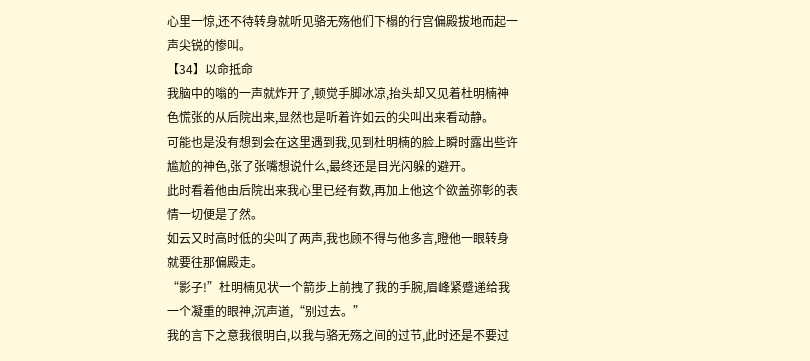心里一惊,还不待转身就听见骆无殇他们下榻的行宫偏殿拔地而起一声尖锐的惨叫。
【34】以命抵命
我脑中的嗡的一声就炸开了,顿觉手脚冰凉,抬头却又见着杜明楠神色慌张的从后院出来,显然也是听着许如云的尖叫出来看动静。
可能也是没有想到会在这里遇到我,见到杜明楠的脸上瞬时露出些许尴尬的神色,张了张嘴想说什么,最终还是目光闪躲的避开。
此时看着他由后院出来我心里已经有数,再加上他这个欲盖弥彰的表情一切便是了然。
如云又时高时低的尖叫了两声,我也顾不得与他多言,瞪他一眼转身就要往那偏殿走。
“影子!”杜明楠见状一个箭步上前拽了我的手腕,眉峰紧蹙递给我一个凝重的眼神,沉声道,“别过去。”
我的言下之意我很明白,以我与骆无殇之间的过节,此时还是不要过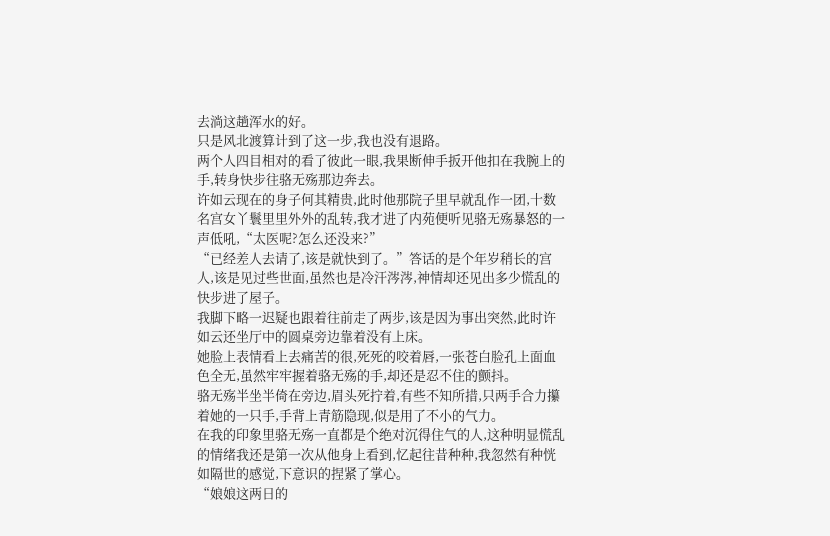去淌这趟浑水的好。
只是风北渡算计到了这一步,我也没有退路。
两个人四目相对的看了彼此一眼,我果断伸手扳开他扣在我腕上的手,转身快步往骆无殇那边奔去。
许如云现在的身子何其精贵,此时他那院子里早就乱作一团,十数名宫女丫鬟里里外外的乱转,我才进了内苑便听见骆无殇暴怒的一声低吼,“太医呢?怎么还没来?”
“已经差人去请了,该是就快到了。”答话的是个年岁稍长的宫人,该是见过些世面,虽然也是冷汗涔涔,神情却还见出多少慌乱的快步进了屋子。
我脚下略一迟疑也跟着往前走了两步,该是因为事出突然,此时许如云还坐厅中的圆桌旁边靠着没有上床。
她脸上表情看上去痛苦的很,死死的咬着唇,一张苍白脸孔上面血色全无,虽然牢牢握着骆无殇的手,却还是忍不住的颤抖。
骆无殇半坐半倚在旁边,眉头死拧着,有些不知所措,只两手合力攥着她的一只手,手背上青筋隐现,似是用了不小的气力。
在我的印象里骆无殇一直都是个绝对沉得住气的人,这种明显慌乱的情绪我还是第一次从他身上看到,忆起往昔种种,我忽然有种恍如隔世的感觉,下意识的捏紧了掌心。
“娘娘这两日的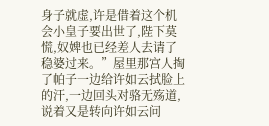身子就虚,许是借着这个机会小皇子要出世了,陛下莫慌,奴婢也已经差人去请了稳婆过来。”屋里那宫人掏了帕子一边给许如云拭脸上的汗,一边回头对骆无殇道,说着又是转向许如云问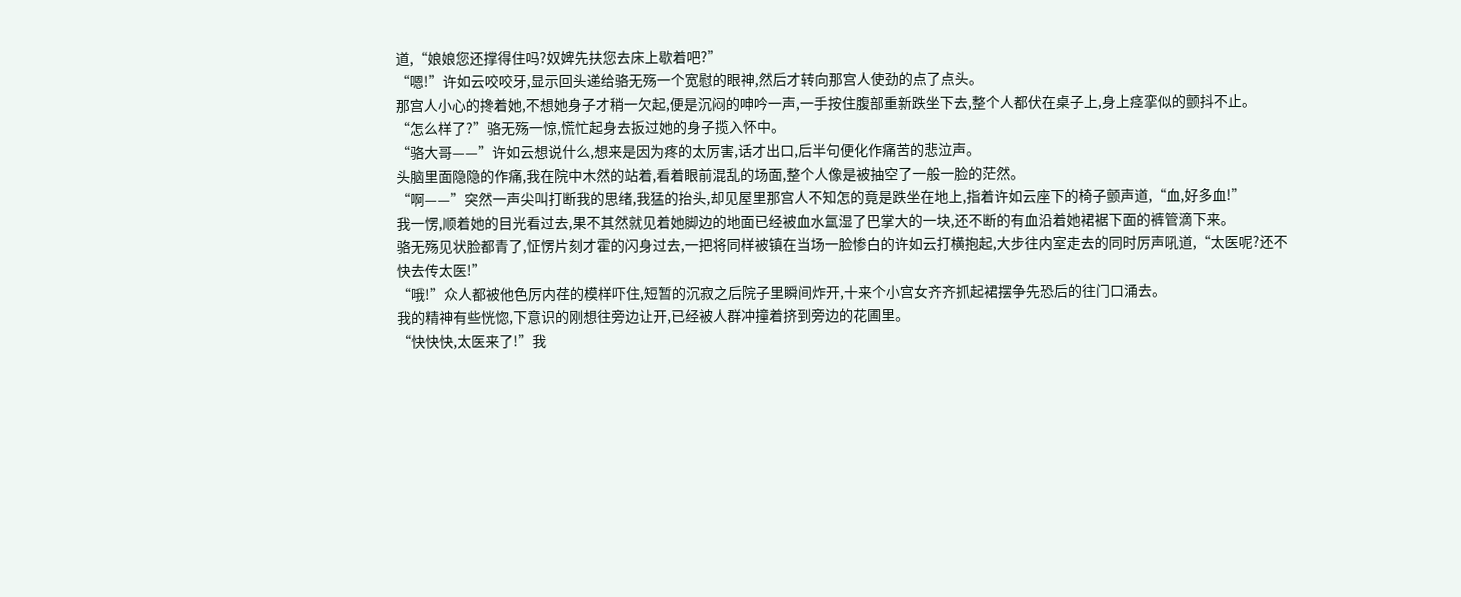道,“娘娘您还撑得住吗?奴婢先扶您去床上歇着吧?”
“嗯!”许如云咬咬牙,显示回头递给骆无殇一个宽慰的眼神,然后才转向那宫人使劲的点了点头。
那宫人小心的搀着她,不想她身子才稍一欠起,便是沉闷的呻吟一声,一手按住腹部重新跌坐下去,整个人都伏在桌子上,身上痉挛似的颤抖不止。
“怎么样了?”骆无殇一惊,慌忙起身去扳过她的身子揽入怀中。
“骆大哥——”许如云想说什么,想来是因为疼的太厉害,话才出口,后半句便化作痛苦的悲泣声。
头脑里面隐隐的作痛,我在院中木然的站着,看着眼前混乱的场面,整个人像是被抽空了一般一脸的茫然。
“啊——”突然一声尖叫打断我的思绪,我猛的抬头,却见屋里那宫人不知怎的竟是跌坐在地上,指着许如云座下的椅子颤声道,“血,好多血!”
我一愣,顺着她的目光看过去,果不其然就见着她脚边的地面已经被血水氲湿了巴掌大的一块,还不断的有血沿着她裙裾下面的裤管滴下来。
骆无殇见状脸都青了,怔愣片刻才霍的闪身过去,一把将同样被镇在当场一脸惨白的许如云打横抱起,大步往内室走去的同时厉声吼道,“太医呢?还不快去传太医!”
“哦!”众人都被他色厉内荏的模样吓住,短暂的沉寂之后院子里瞬间炸开,十来个小宫女齐齐抓起裙摆争先恐后的往门口涌去。
我的精神有些恍惚,下意识的刚想往旁边让开,已经被人群冲撞着挤到旁边的花圃里。
“快快快,太医来了!”我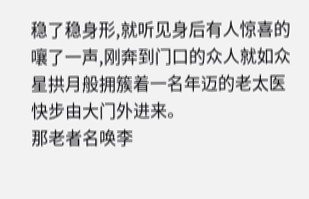稳了稳身形,就听见身后有人惊喜的嚷了一声,刚奔到门口的众人就如众星拱月般拥簇着一名年迈的老太医快步由大门外进来。
那老者名唤李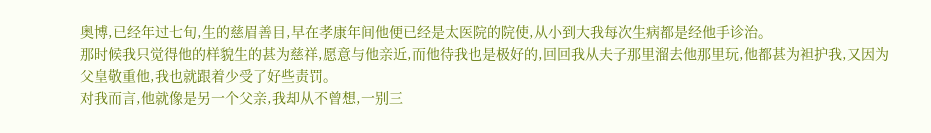奥博,已经年过七旬,生的慈眉善目,早在孝康年间他便已经是太医院的院使,从小到大我每次生病都是经他手诊治。
那时候我只觉得他的样貌生的甚为慈祥,愿意与他亲近,而他待我也是极好的,回回我从夫子那里溜去他那里玩,他都甚为袒护我,又因为父皇敬重他,我也就跟着少受了好些责罚。
对我而言,他就像是另一个父亲,我却从不曾想,一别三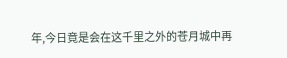年,今日竟是会在这千里之外的苍月城中再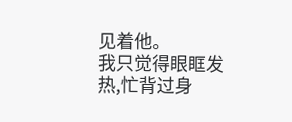见着他。
我只觉得眼眶发热,忙背过身